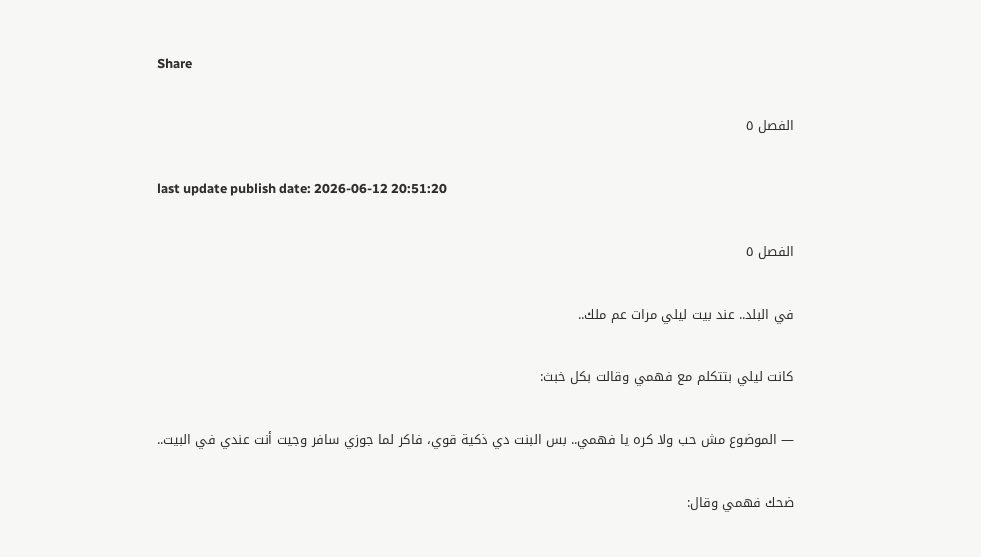Share

الفصل ٥

last update publish date: 2026-06-12 20:51:20

الفصل ٥

في البلد.. عند بيت ليلي مرات عم ملك..

كانت ليلي بتتكلم مع فهمي وقالت بكل خبث:

— الموضوع مش حب ولا كره يا فهمي.. بس البنت دي ذكية قوي، فاكر لما جوزي سافر وجيت أنت عندي في البيت..

ضحك فهمي وقال: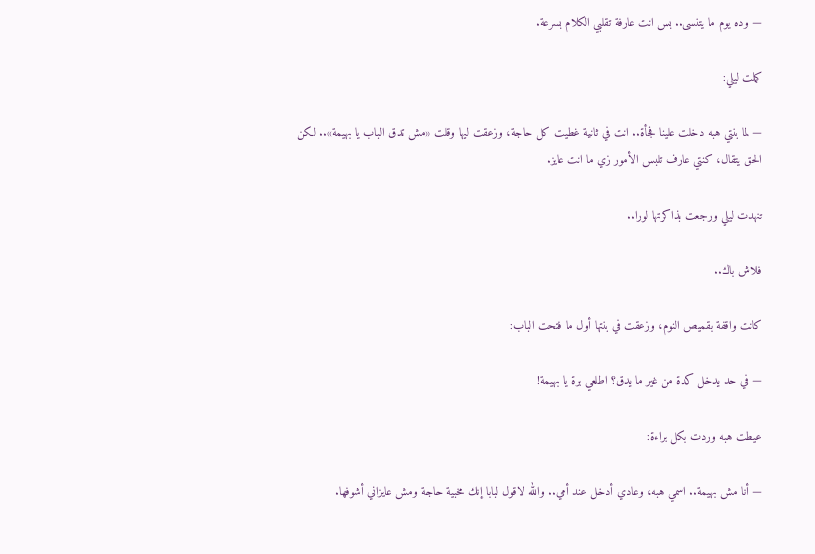— وده يوم ما يتنسى.. بس انت عارفة تقلبي الكلام بسرعة.

كملت ليلي:

— لما بنتي هبه دخلت علينا فجأة.. انت في ثانية غطيت كل حاجة، وزعقت ليها وقلت «مش تدق الباب يا بهيمة».. لكن الحق يتقال، كنتي عارف تلبس الأمور زي ما انت عايز.

تنهدت ليلي ورجعت بذاكرتها لورا..

فلاش باك..

كانت واقفة بقميص النوم، وزعقت في بنتها أول ما فتحت الباب:

— في حد يدخل كدة من غير ما يدق؟ اطلعي برة يا بهيمة!

عيطت هبه وردت بكل براءة:

— أنا مش بهيمة.. اسمي هبه، وعادي أدخل عند أمي.. والله لاقول لبابا إنك مخبية حاجة ومش عايزاني أشوفها.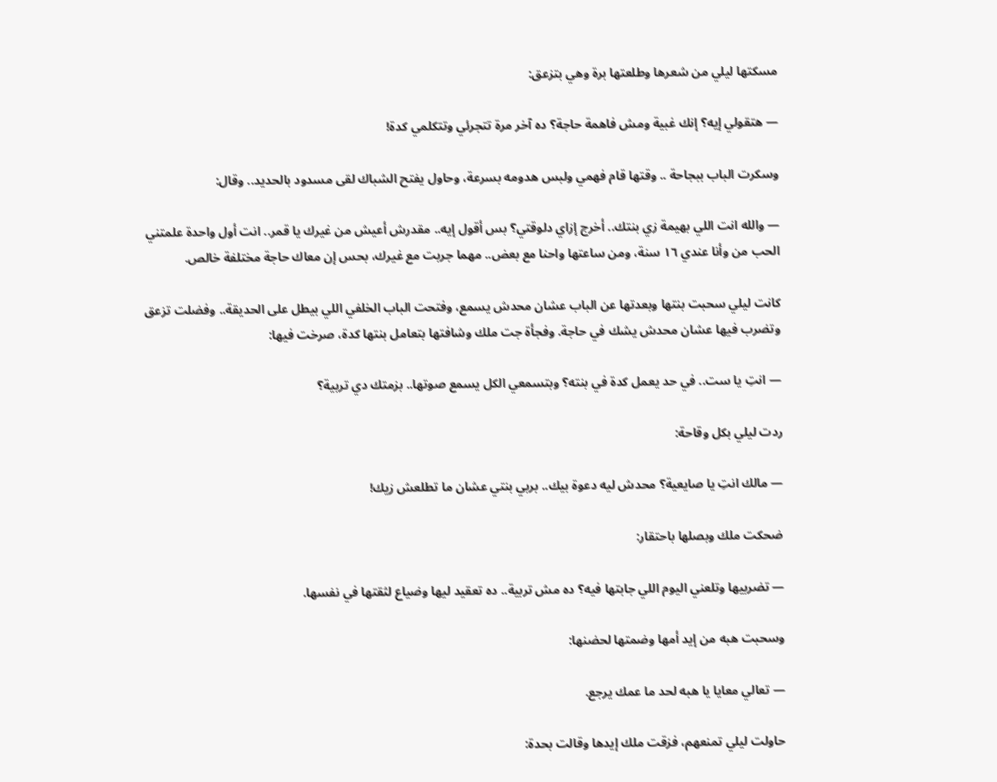مسكتها ليلي من شعرها وطلعتها برة وهي بتزعق:

— هتقولي إيه؟ إنك غبية ومش فاهمة حاجة؟ ده آخر مرة تتجرئي وتتكلمي كدة!

وسكرت الباب ببجاحة .. وقتها قام فهمي ولبس هدومه بسرعة، وحاول يفتح الشباك لقى مسدود بالحديد.. وقال:

— والله انت اللي بهيمة زي بنتك.. أخرج إزاي دلوقتي؟ بس أقول إيه.. مقدرش أعيش من غيرك يا قمر.. انت أول واحدة علمتني الحب من وأنا عندي ١٦ سنة، ومن ساعتها واحنا مع بعض.. مهما جربت مع غيرك، بحس إن معاك حاجة مختلفة خالص.

كانت ليلي سحبت بنتها وبعدتها عن الباب عشان محدش يسمع، وفتحت الباب الخلفي اللي بيطل على الحديقة.. وفضلت تزعق وتضرب فيها عشان محدش يشك في حاجة. وفجأة جت ملك وشافتها بتعامل بنتها كدة، صرخت فيها:

— انتِ يا ست.. في حد يعمل كدة في بنته؟ وبتسمعي الكل يسمع صوتها.. بزمتك دي تربية؟

ردت ليلي بكل وقاحة:

— مالك انتِ يا صايعية؟ محدش ليه دعوة بيك.. بربي بنتي عشان ما تطلعش زيك!

ضحكت ملك وبصلها باحتقار:

— تضربيها وتلعني اليوم اللي جابتها فيه؟ ده مش تربية.. ده تعقيد ليها وضياع لثقتها في نفسها.

وسحبت هبه من إيد أمها وضمتها لحضنها:

— تعالي معايا يا هبه لحد ما عمك يرجع.

حاولت ليلي تمنعهم، فزقت ملك إيدها وقالت بحدة: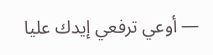— أوعي ترفعي إيدك عليا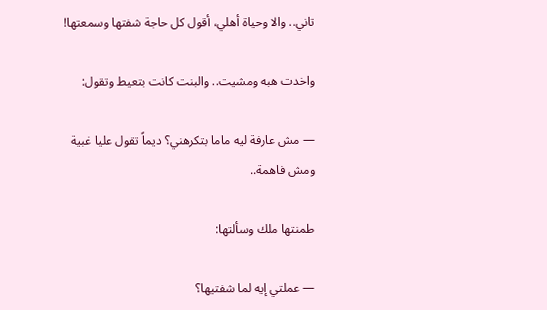تاني.. والا وحياة أهلي، أقول كل حاجة شفتها وسمعتها!

واخدت هبه ومشيت.. والبنت كانت بتعيط وتقول:

— مش عارفة ليه ماما بتكرهني؟ ديماً تقول عليا غبية ومش فاهمة..

طمنتها ملك وسألتها:

— عملتي إيه لما شفتيها؟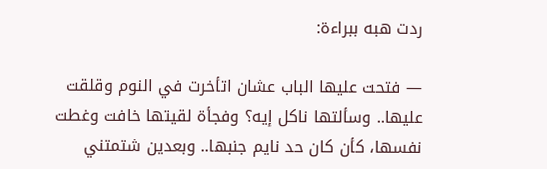ردت هبه ببراءة:

— فتحت عليها الباب عشان اتأخرت في النوم وقلقت عليها.. وسألتها ناكل إيه؟ وفجأة لقيتها خافت وغطت نفسها، كأن كان حد نايم جنبها.. وبعدين شتمتني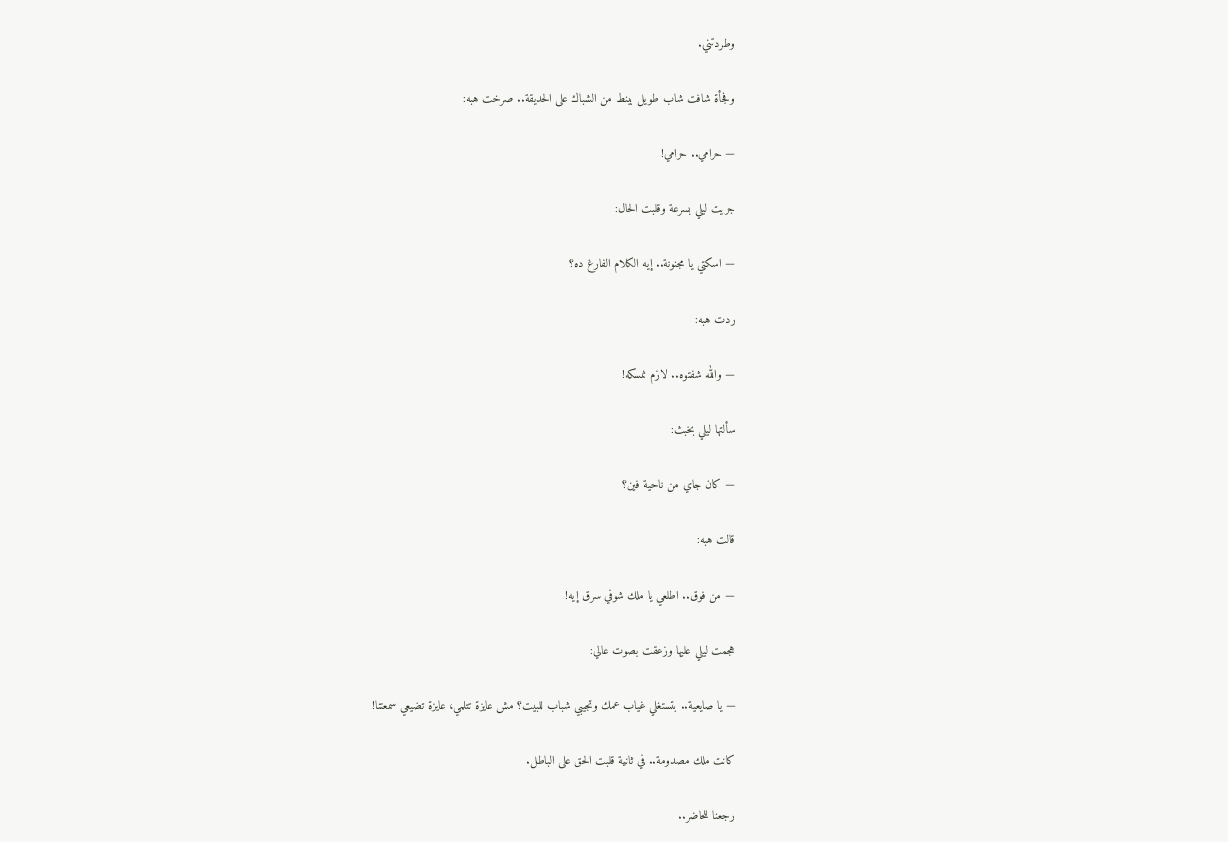وطردتني.

وفجأة شافت شاب طويل بينط من الشباك على الحديقة.. صرخت هبه:

— حرامي.. حرامي!

جريت ليلي بسرعة وقلبت الحال:

— اسكتي يا مجنونة.. إيه الكلام الفارغ ده؟

ردت هبه:

— والله شفتوه.. لازم نمسكه!

سألتها ليلي بخبث:

— كان جاي من ناحية فين؟

قالت هبه:

— من فوق.. اطلعي يا ملك شوفي سرق إيه!

هجمت ليلي عليها وزعقت بصوت عالي:

— يا صايعية.. بتستغلي غياب عمك وتجيبي شباب للبيت؟ مش عايزة تتلمي، عايزة تضيعي سمعتنا!

كانت ملك مصدومة.. في ثانية قلبت الحق على الباطل.

رجعنا للحاضر..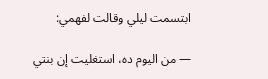ابتسمت ليلي وقالت لفهمي:

— من اليوم ده، استغليت إن بنتي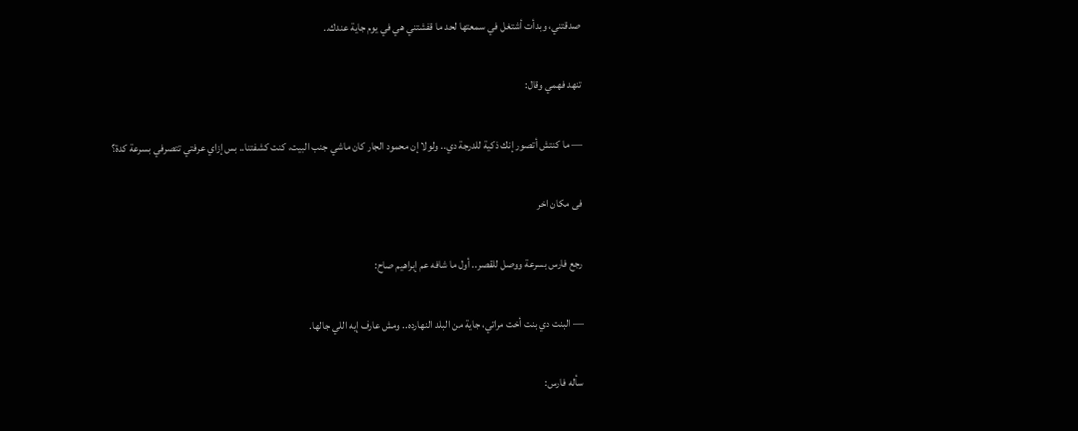صدقتني، وبدأت أشتغل في سمعتها لحد ما قفشتني هي في يوم جاية عندك..

تنهد فهمي وقال:

— ما كنتش أتصور إنك ذكية للدرجة دي.. ولولا إن محمود الجار كان ماشي جنب البيت، كنت كشفتنا.. بس إزاي عرفتي تتصرفي بسرعة كدة؟

فى مكان اخر

رجع فارس بسرعة ووصل للقصر.. أول ما شافه عم إبراهيم صاح:

— البنت دي بنت أخت مراتي، جاية من البلد النهارده.. ومش عارف إيه اللي جالها.

سأله فارس: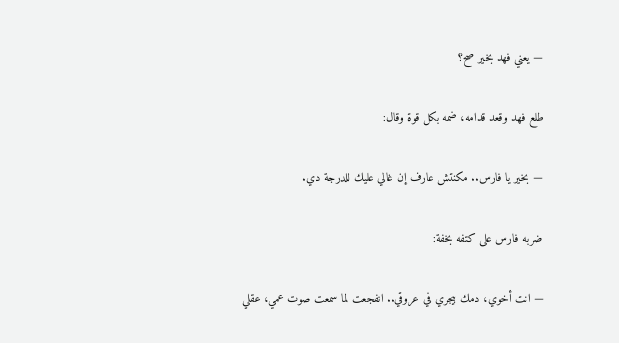— يعني فهد بخير صح؟

طلع فهد وقعد قدامه، ضمه بكل قوة وقال:

— بخير يا فارس.. مكنتش عارف إن غالي عليك للدرجة دي.

ضربه فارس على كتفه بخفة:

— انت أخوي، دمك بيجري في عروقي.. انفجعت لما سمعت صوت عمي، عقلي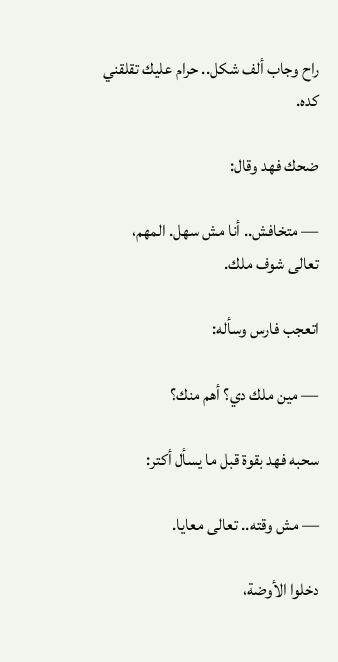راح وجاب ألف شكل.. حرام عليك تقلقني كده.

ضحك فهد وقال:

— متخافش.. أنا مش سهل. المهم، تعالى شوف ملك.

اتعجب فارس وسأله:

— مين ملك دي؟ أهم منك؟

سحبه فهد بقوة قبل ما يسأل أكتر:

— مش وقته.. تعالى معايا.

دخلوا الأوضة،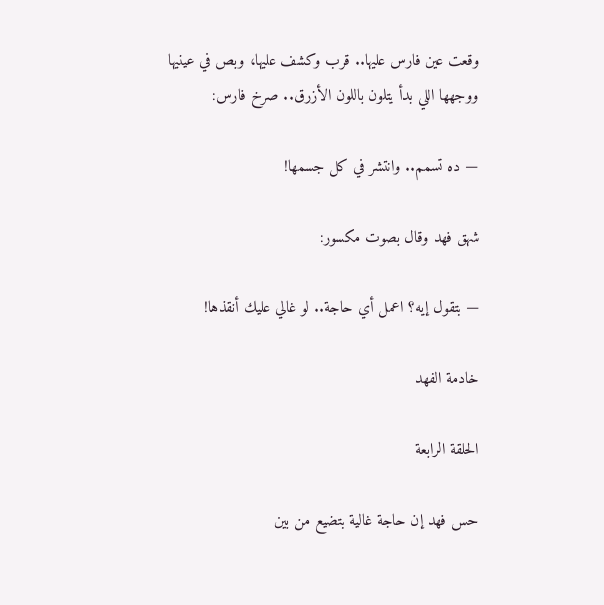وقعت عين فارس عليها.. قرب وكشف عليها، وبص في عينيها ووجهها اللي بدأ يتلون باللون الأزرق.. صرخ فارس:

— ده تسمم.. وانتشر في كل جسمها!

شهق فهد وقال بصوت مكسور:

— بتقول إيه؟ اعمل أي حاجة.. لو غالي عليك أنقذها!

خادمة الفهد

الحلقة الرابعة

حس فهد إن حاجة غالية بتضيع من بين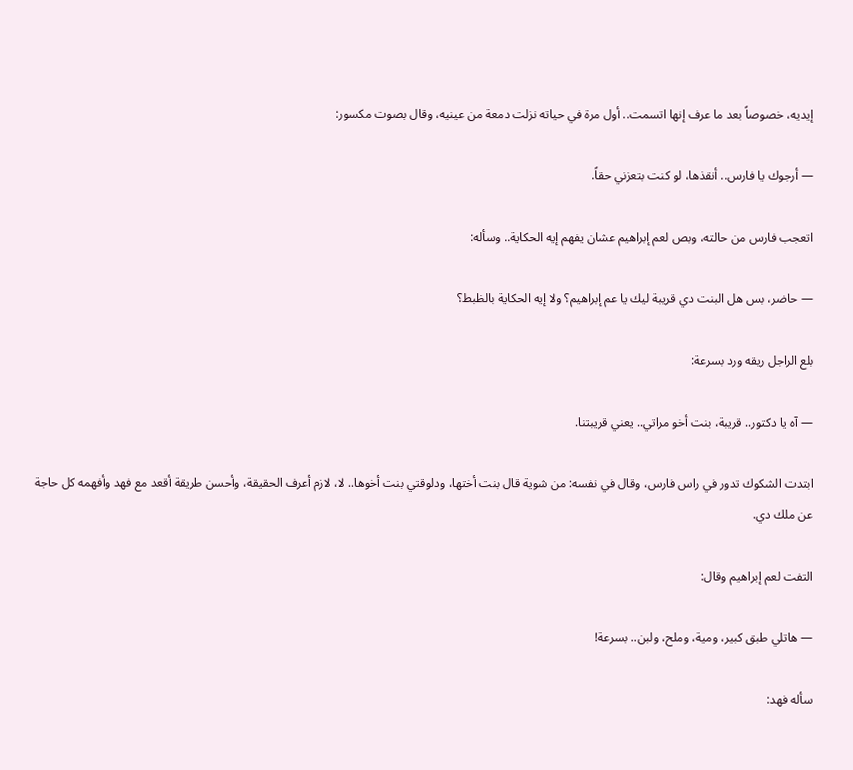إيديه، خصوصاً بعد ما عرف إنها اتسمت.. أول مرة في حياته نزلت دمعة من عينيه، وقال بصوت مكسور:

— أرجوك يا فارس.. أنقذها، لو كنت بتعزني حقاً.

اتعجب فارس من حالته، وبص لعم إبراهيم عشان يفهم إيه الحكاية.. وسأله:

— حاضر، بس هل البنت دي قريبة ليك يا عم إبراهيم؟ ولا إيه الحكاية بالظبط؟

بلع الراجل ريقه ورد بسرعة:

— آه يا دكتور.. قريبة، بنت أخو مراتي.. يعني قريبتنا.

ابتدت الشكوك تدور في راس فارس، وقال في نفسه: من شوية قال بنت أختها، ودلوقتي بنت أخوها.. لا، لازم أعرف الحقيقة، وأحسن طريقة أقعد مع فهد وأفهمه كل حاجة عن ملك دي.

التفت لعم إبراهيم وقال:

— هاتلي طبق كبير، ومية، وملح، ولبن.. بسرعة!

سأله فهد: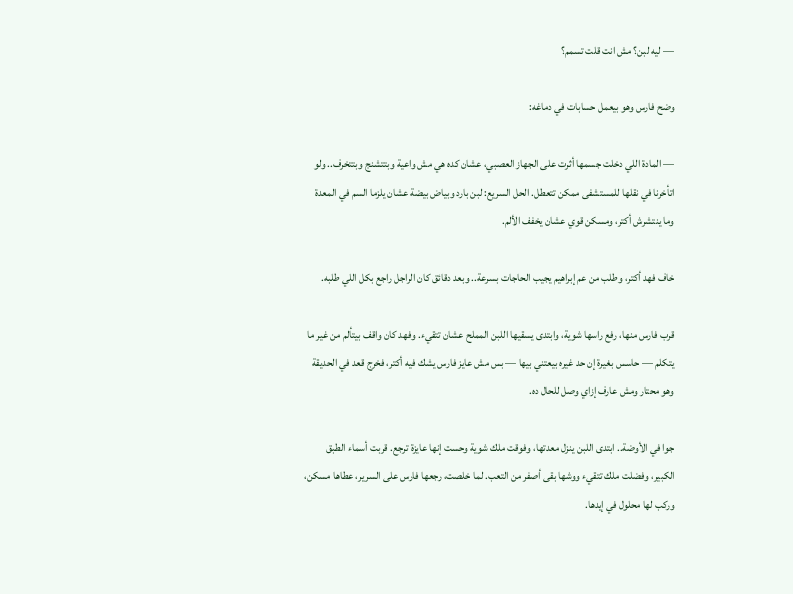— ليه لبن؟ مش انت قلت تسمم؟

وضح فارس وهو بيعمل حسابات في دماغه:

— المادة اللي دخلت جسمها أثرت على الجهاز العصبي، عشان كده هي مش واعية وبتتشنج وبتتخرف.. ولو اتأخرنا في نقلها للمستشفى ممكن تتعطل. الحل السريع: لبن بارد وبياض بيضة عشان يلزما السم في المعدة وما ينتشرش أكتر، ومسكن قوي عشان يخفف الألم.

خاف فهد أكتر، وطلب من عم إبراهيم يجيب الحاجات بسرعة.. وبعد دقائق كان الراجل راجع بكل اللي طلبه.

قرب فارس منها، رفع راسها شوية، وابتدى يسقيها اللبن المملح عشان تتقيء. وفهد كان واقف بيتألم من غير ما يتكلم — حاسس بغيرة إن حد غيره بيعتني بيها — بس مش عايز فارس يشك فيه أكتر، فخرج قعد في الحديقة وهو محتار ومش عارف إزاي وصل للحال ده.

جوا في الأوضة.. ابتدى اللبن ينزل معدتها، وفوقت ملك شوية وحست إنها عايزة ترجع. قربت أسماء الطبق الكبير، وفضلت ملك تتقيء ووشها بقى أصفر من التعب. لما خلصت، رجعها فارس على السرير، عطاها مسكن، وركب لها محلول في إيدها.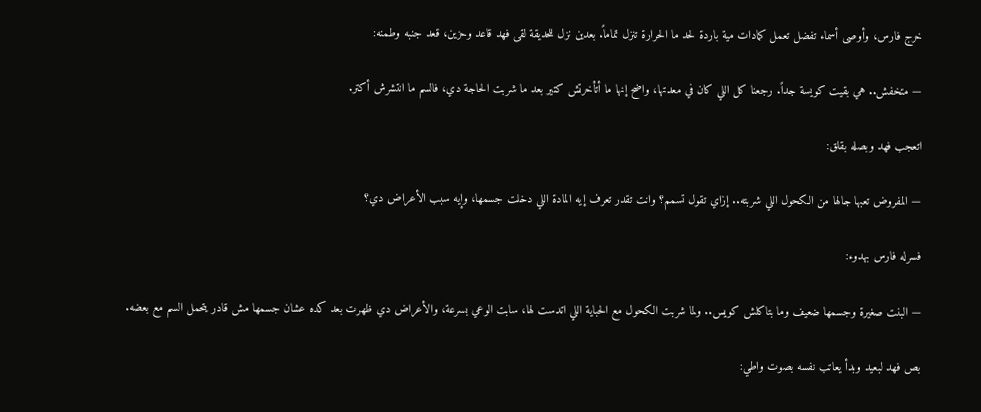خرج فارس، وأوصى أسماء تفضل تعمل كمادات مية باردة لحد ما الحرارة تنزل تماماً. بعدين نزل للحديقة لقى فهد قاعد وحزين، قعد جنبه وطمنه:

— متخفش.. هي بقيت كويسة جداً. رجعنا كل اللي كان في معدتها، واضح إنها ما أتأخرتش كتير بعد ما شربت الحاجة دي، فالسم ما انتشرش أكتر.

اتعجب فهد وبصله بقلق:

— المفروض تعبها جالها من الكحول اللي شربته.. إزاي تقول تسمم؟ وانت تقدر تعرف إيه المادة اللي دخلت جسمها، وإيه سبب الأعراض دي؟

فسرله فارس بهدوء:

— البنت صغيرة وجسمها ضعيف وما بتاكلش كويس.. ولما شربت الكحول مع الحباية اللي اتدست لها، سابت الوعي بسرعة، والأعراض دي ظهرت بعد كده عشان جسمها مش قادر يتحمل السم مع بعضه.

بص فهد لبعيد وبدأ يعاتب نفسه بصوت واطي: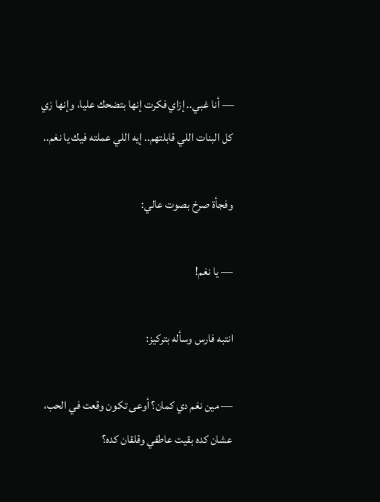— أنا غبي.. إزاي فكرت إنها بتضحك عليا، وإنها زي كل البنات اللي قابلتهم.. إيه اللي عملته فيك يا نغم..

وفجأة صرخ بصوت عالي:

— يا نغم!

انتبه فارس وسأله بتركيز:

— مين نغم دي كمان؟ أوعى تكون وقعت في الحب، عشان كده بقيت عاطفي وقلقان كده؟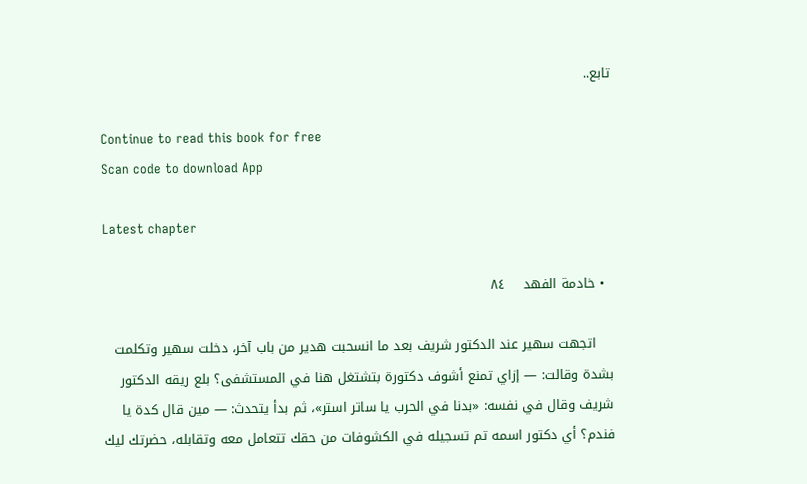تابع..

Continue to read this book for free
Scan code to download App

Latest chapter

  • خادمة الفهد    ٨٤

    اتجهت سهير عند الدكتور شريف بعد ما انسحبت هدير من باب آخر، دخلت سهير وتكلمت بشدة وقالت: — إزاي تمنع أشوف دكتورة بتشتغل هنا في المستشفى؟ بلع ريقه الدكتور شريف وقال في نفسه: «بدنا في الحرب يا ساتر استر»، ثم بدأ يتحدث: — مين قال كدة يا فندم؟ أي دكتور اسمه تم تسجيله في الكشوفات من حقك تتعامل معه وتقابله، حضرتك ليك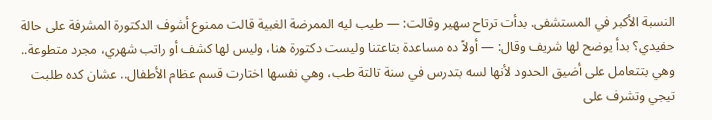النسبة الأكبر في المستشفى. بدأت ترتاح سهير وقالت: — طيب ليه الممرضة الغبية قالت ممنوع أشوف الدكتورة المشرفة على حالة حفيدي؟ بدأ يوضح لها شريف وقال: — أولاً ده مساعدة بتاعتنا وليست دكتورة هنا، وليس لها كشف أو راتب شهري، مجرد متطوعة.. وهي بتتعامل على أضيق الحدود لأنها لسه بتدرس في سنة تالتة طب، وهي نفسها اختارت قسم عظام الأطفال.. عشان كده طلبت تيجي وتشرف على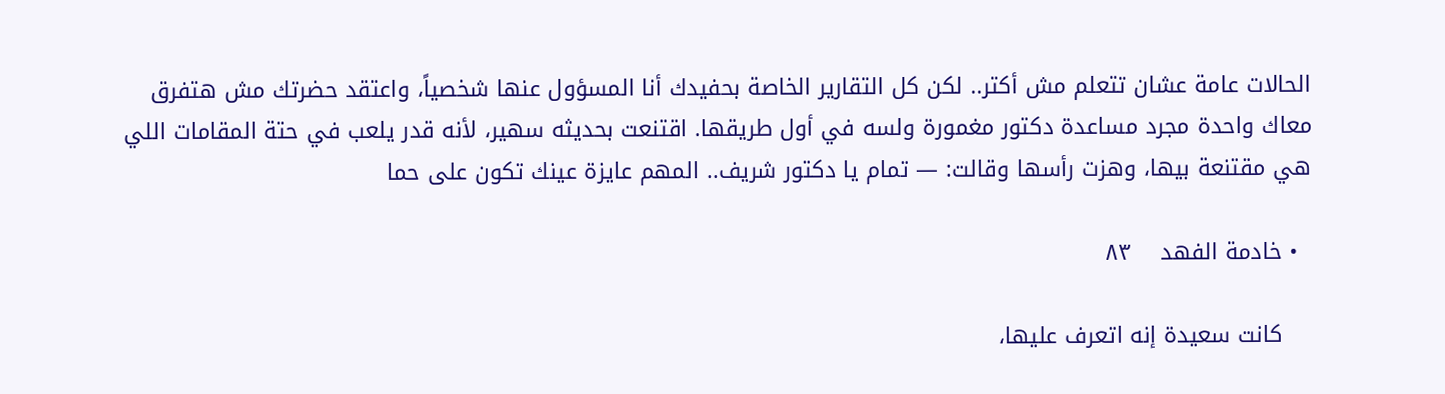الحالات عامة عشان تتعلم مش أكتر.. لكن كل التقارير الخاصة بحفيدك أنا المسؤول عنها شخصياً، واعتقد حضرتك مش هتفرق معاك واحدة مجرد مساعدة دكتور مغمورة ولسه في أول طريقها. اقتنعت بحديثه سهير، لأنه قدر يلعب في حتة المقامات اللي هي مقتنعة بيها، وهزت رأسها وقالت: — تمام يا دكتور شريف.. المهم عايزة عينك تكون على حما

  • خادمة الفهد    ٨٣

    كانت سعيدة إنه اتعرف عليها،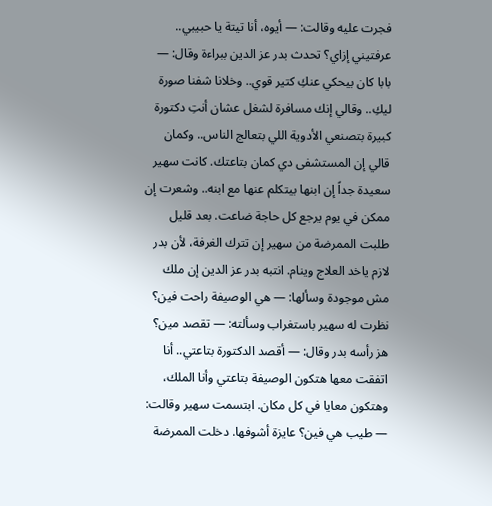فجرت عليه وقالت: — أيوه، أنا تيتة يا حبيبي.. عرفتيني إزاي؟ تحدث بدر عز الدين ببراءة وقال: — بابا كان بيحكي عنكِ كتير قوي.. وخلانا شفنا صورة ليكِ.. وقالي إنك مسافرة لشغل عشان أنتِ دكتورة كبيرة بتصنعي الأدوية اللي بتعالج الناس.. وكمان قالي إن المستشفى دي كمان بتاعتك. كانت سهير سعيدة جداً إن ابنها بيتكلم عنها مع ابنه.. وشعرت إن ممكن في يوم يرجع كل حاجة ضاعت. بعد قليل طلبت الممرضة من سهير إن تترك الغرفة، لأن بدر لازم ياخد العلاج وينام. انتبه بدر عز الدين إن ملك مش موجودة وسألها: — هي الوصيفة راحت فين؟ نظرت له سهير باستغراب وسألته: — تقصد مين؟ هز رأسه بدر وقال: — أقصد الدكتورة بتاعتي.. أنا اتفقت معها هتكون الوصيفة بتاعتي وأنا الملك، وهتكون معايا في كل مكان. ابتسمت سهير وقالت: — طيب هي فين؟ عايزة أشوفها. دخلت الممرضة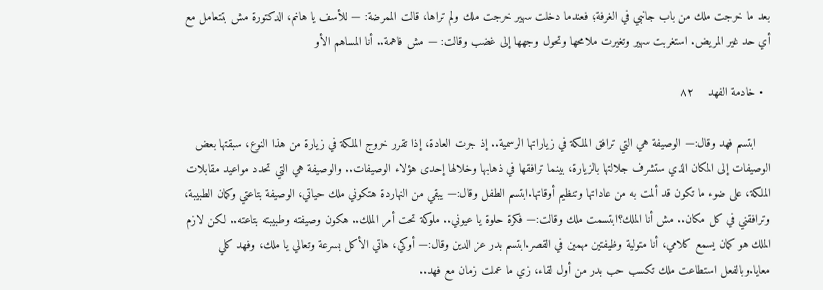بعد ما خرجت ملك من باب جانبي في الغرفة؛ فعندما دخلت سهير خرجت ملك ولم تراها، قالت الممرضة: — للأسف يا هانم، الدكتورة مش بتتعامل مع أي حد غير المريض. استغربت سهير وتغيرت ملامحها وتحول وجهها إلى غضب وقالت: — مش فاهمة.. أنا المساهم الأو

  • خادمة الفهد    ٨٢

    ابتسم فهد وقال:— الوصيفة هي التي ترافق الملكة في زياراتها الرسمية.. إذ جرت العادة، إذا تقرر خروج الملكة في زيارة من هذا النوع، سبقتها بعض الوصيفات إلى المكان الذي ستشرف جلالتها بالزيارة، بينما ترافقها في ذهابها وخلالها إحدى هؤلاء الوصيفات.. والوصيفة هي التي تحدد مواعيد مقابلات الملكة، على ضوء ما تكون قد ألمت به من عاداتها وتنظيم أوقاتها.ابتسم الطفل وقال:— يبقي من النهاردة هتكوني ملك حياتي، الوصيفة بتاعتي وكمان الطبيبة، وترافقني في كل مكان.. مش أنا الملك؟ابتسمت ملك وقالت:— فكرة حلوة يا عيوني.. ملوكة تحت أمر الملك.. هكون وصيفته وطبيبته بتاعته.. لكن لازم الملك هو كمان يسمع كلامي، أنا متولية وظيفتين مهمين في القصر.ابتسم بدر عز الدين وقال:— أوكي، هاتي الأكل بسرعة وتعالي يا ملك، وفهد كلي معايا.وبالفعل استطاعت ملك تكسب حب بدر من أول لقاء، زي ما عملت زمان مع فهد..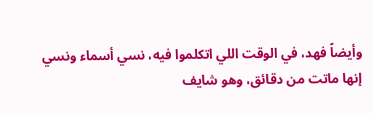وأيضاً فهد، في الوقت اللي اتكلموا فيه، نسي أسماء ونسي إنها ماتت من دقائق، وهو شايف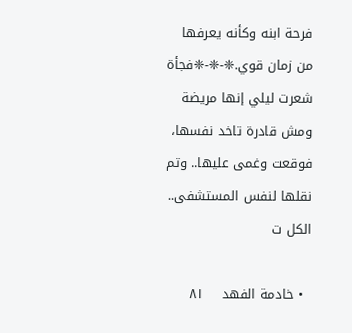فرحة ابنه وكأنه يعرفها من زمان قوي.❈-❈-❈فجأة شعرت ليلي إنها مريضة ومش قادرة تاخد نفسها، فوقعت وغمى عليها.. وتم نقلها لنفس المستشفى.. الكل ت

  • خادمة الفهد    ٨١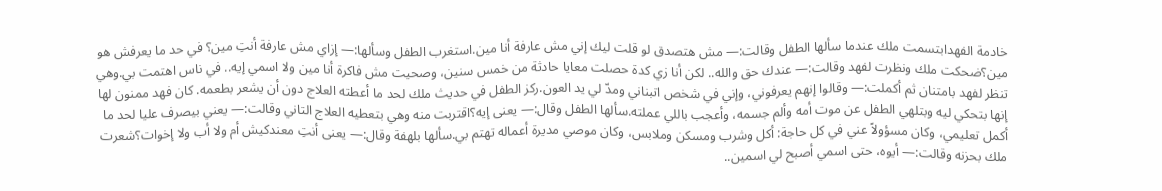خادمة الفهدابتسمت ملك عندما سألها الطفل وقالت:— مش هتصدق لو قلت ليك إني مش عارفة أنا مين.استغرب الطفل وسألها:— إزاي مش عارفة أنتِ مين؟ في حد ما يعرفش هو مين؟ضحكت ملك ونظرت لفهد وقالت:— عندك حق والله.. لكن أنا زي كدة حصلت معايا حادثة من خمس سنين، وصحيت مش فاكرة أنا مين ولا اسمي إيه.. في ناس اهتمت بي.وهي تنظر لفهد بامتنان ثم أكملت:— وقالوا إنهم يعرفوني، وإني في شخص اتبناني ومدّ لي يد العون.ركز الطفل في حديث ملك لحد ما أعطته العلاج دون أن يشعر بطعمه. كان فهد ممنون لها إنها بتحكي ليه وبتلهي الطفل عن موت أمه وألم جسمه، وأعجب باللي عملته.سألها الطفل وقال:— يعنى إيه؟اقتربت منه وهي بتعطيه العلاج التاني وقالت:— يعني بيصرف عليا لحد ما أكمل تعليمي، وكان مسؤولاً عني في كل حاجة: أكل وشرب ومسكن وملابس، وكان موصي مديرة أعماله تهتم بي.سألها بلهفة وقال:— يعنى أنتِ معندكيش أم ولا أب ولا إخوات؟شعرت ملك بحزنه وقالت:— أيوه، حتى اسمي أصبح لي اسمين..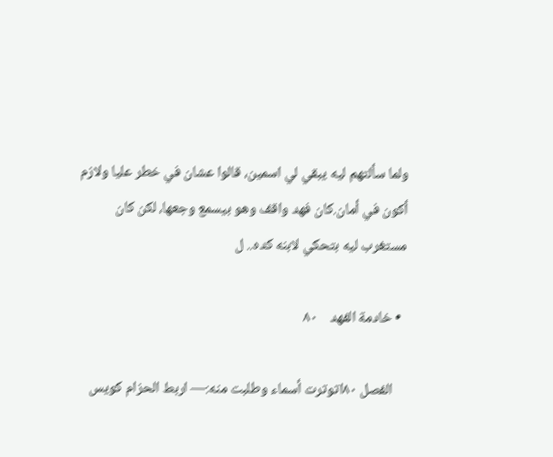ولما سألتهم ليه يبقي لي اسمين، قالوا عشان في خطر عليا ولازم أكون في أمان.كان فهد واقف وهو بيسمع وجعها، لكن كان مستغرب ليه بتحكي لابنه كده.. ل

  • خادمة الفهد    ٨٠

    الفصل ٨٠اتوترت أسماء وطلبت منه:— اربط الحزام كويس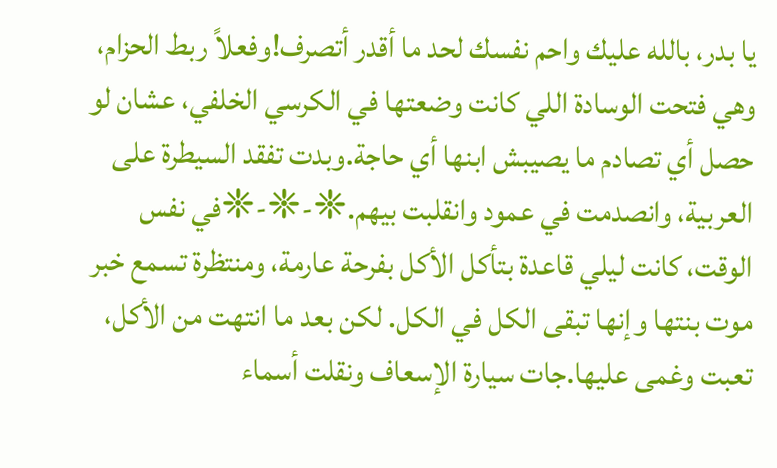يا بدر، بالله عليك واحم نفسك لحد ما أقدر أتصرف!وفعلاً ربط الحزام، وهي فتحت الوسادة اللي كانت وضعتها في الكرسي الخلفي، عشان لو حصل أي تصادم ما يصيبش ابنها أي حاجة.وبدت تفقد السيطرة على العربية، وانصدمت في عمود وانقلبت بيهم.❈-❈-❈في نفس الوقت، كانت ليلي قاعدة بتأكل الأكل بفرحة عارمة، ومنتظرة تسمع خبر موت بنتها وإنها تبقى الكل في الكل. لكن بعد ما انتهت من الأكل، تعبت وغمى عليها.جات سيارة الإسعاف ونقلت أسماء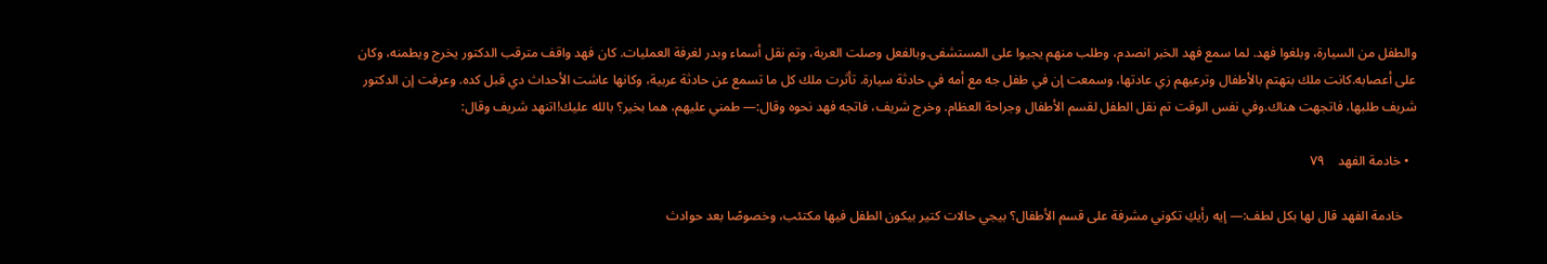والطفل من السيارة، وبلغوا فهد. لما سمع فهد الخبر انصدم، وطلب منهم يجيوا على المستشفى.وبالفعل وصلت العربة، وتم نقل أسماء وبدر لغرفة العمليات. كان فهد واقف مترقب الدكتور يخرج ويطمنه، وكان على أعصابه.كانت ملك بتهتم بالأطفال وترعيهم زي عادتها، وسمعت إن في طفل جه مع أمه في حادثة سيارة. تأثرت ملك كل ما تسمع عن حادثة عربية، وكانها عاشت الأحداث دي قبل كده. وعرفت إن الدكتور شريف طلبها، فاتجهت هناك.وفي نفس الوقت تم نقل الطفل لقسم الأطفال وجراحة العظام. وخرج شريف، فاتجه فهد نحوه وقال:— طمني عليهم، هما بخير؟ بالله عليك!اتنهد شريف وقال:

  • خادمة الفهد    ٧٩

    خادمة الفهد قال لها بكل لطف:— إيه رأيكِ تكوني مشرفة على قسم الأطفال؟ بيجي حالات كتير بيكون الطفل فيها مكتئب، وخصوصًا بعد حوادث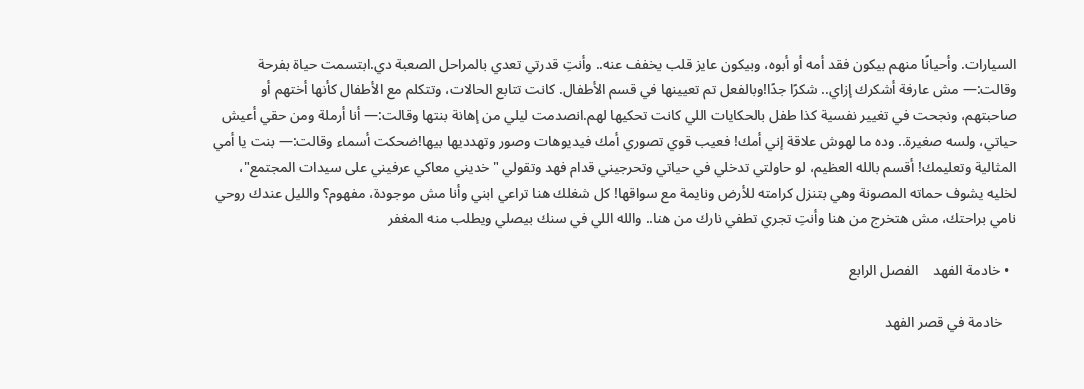السيارات. وأحيانًا منهم بيكون فقد أمه أو أبوه، وبيكون عايز قلب يخفف عنه.. وأنتِ قدرتي تعدي بالمراحل الصعبة دي.ابتسمت حياة بفرحة وقالت:— مش عارفة أشكرك إزاي.. شكرًا جدًا!وبالفعل تم تعيينها في قسم الأطفال. كانت تتابع الحالات، وتتكلم مع الأطفال كأنها أختهم أو صاحبتهم، ونجحت في تغيير نفسية كذا طفل بالحكايات اللي كانت تحكيها لهم.انصدمت ليلي من إهانة بنتها وقالت:— أنا أرملة ومن حقي أعيش حياتي، ولسه صغيرة.. وده ما لهوش علاقة إني أمك! فعيب قوي تصوري أمك فيديوهات وصور وتهدديها بيها!ضحكت أسماء وقالت:— بنت يا أمي المثالية وتعليمك! أقسم بالله العظيم، لو حاولتي تدخلي في حياتي وتحرجيني قدام فهد وتقولي "خديني معاكي عرفيني على سيدات المجتمع"، لخليه يشوف حماته المصونة وهي بتنزل كرامته للأرض ونايمة مع سواقها! كل شغلك هنا تراعي ابني وأنا مش موجودة، مفهوم؟ والليل عندك روحي نامي براحتك، مش هتخرج من هنا وأنتِ تجري تطفي نارك من هنا.. والله اللي في سنك بيصلي ويطلب منه المغفر

  • خادمة الفهد    الفصل الرابع

    خادمة في قصر الفهد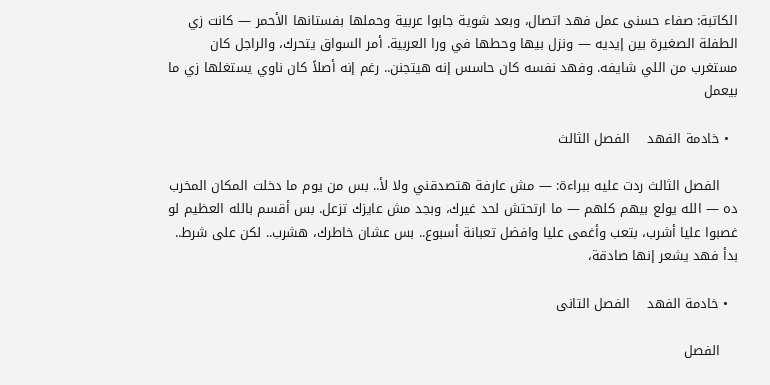الكاتبة: صفاء حسنى عمل فهد اتصال، وبعد شوية جابوا عربية وحملها بفستانها الأحمر — كانت زي الطفلة الصغيرة بين إيديه — ونزل بيها وحطها في ورا العربية. أمر السواق يتحرك، والراجل كان مستغرب من اللي شايفه. وفهد نفسه كان حاسس إنه هيتجنن.. رغم إنه أصلاً كان ناوي يستغلها زي ما بيعمل

  • خادمة الفهد    الفصل الثالث

    الفصل الثالث ردت عليه ببراءة: — مش عارفة هتصدقني ولا لأ.. بس من يوم ما دخلت المكان المخرب ده — الله يولع بيهم كلهم — ما ارتحتش لحد غيرك، وبجد مش عايزك تزعل. بس أقسم بالله العظيم لو غصبوا عليا أشرب، بتعب وأغمى عليا وافضل تعبانة أسبوع.. بس عشان خاطرك، هشرب.. لكن على شرط.. بدأ فهد يشعر إنها صادقة،

  • خادمة الفهد    الفصل التانى

    الفصل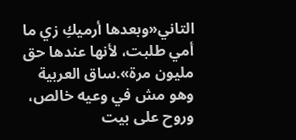التاني«وبعدها أرميكِ زي ما أمي طلبت، لأنها عندها حق مليون مرة».ساق العربية وهو مش في وعيه خالص، وروح على بيت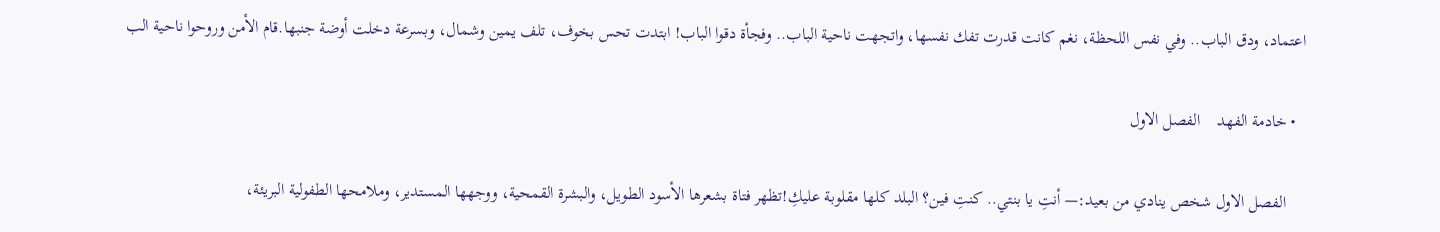اعتماد، ودق الباب.. وفي نفس اللحظة، نغم كانت قدرت تفك نفسها، واتجهت ناحية الباب.. وفجأة دقوا الباب! ابتدت تحس بخوف، تلف يمين وشمال، وبسرعة دخلت أوضة جنبها.قام الأمن وروحوا ناحية الب

  • خادمة الفهد    الفصل الاول

    الفصل الاول شخص ينادي من بعيد:— أنتِ يا بنتي.. كنتِ فين؟ البلد كلها مقلوبة عليكِ!تظهر فتاة بشعرها الأسود الطويل، والبشرة القمحية، ووجهها المستدير، وملامحها الطفولية البريئة،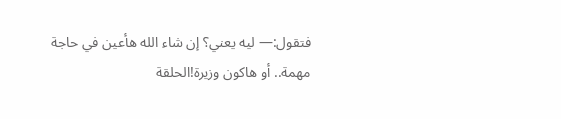فتقول:— ليه يعني؟ إن شاء الله هأعين في حاجة مهمة.. أو هاكون وزيرة!الحلقة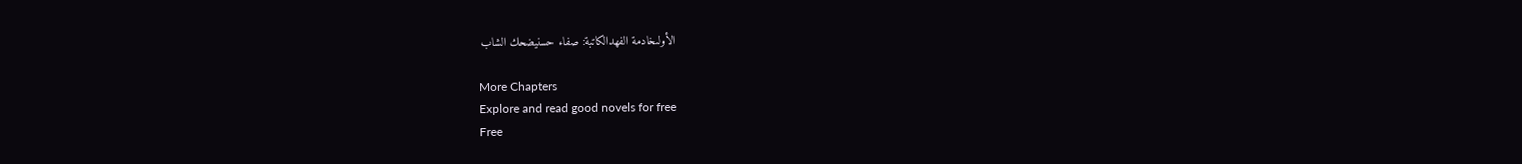الأولىخادمة الفهدالكاتبة: صفاء حسنيضحك الشاب

More Chapters
Explore and read good novels for free
Free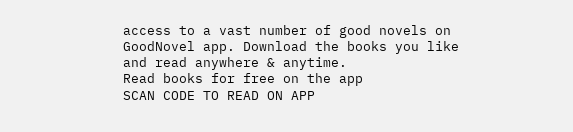access to a vast number of good novels on GoodNovel app. Download the books you like and read anywhere & anytime.
Read books for free on the app
SCAN CODE TO READ ON APP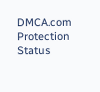DMCA.com Protection Status